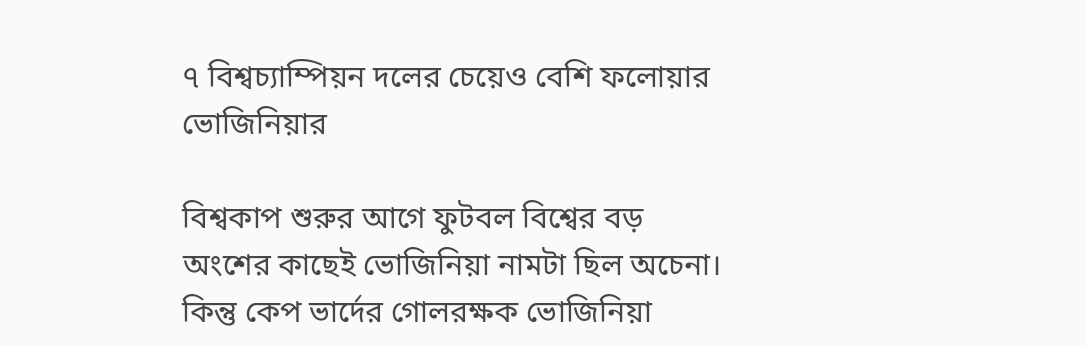৭ বিশ্বচ্যাম্পিয়ন দলের চেয়েও বেশি ফলোয়ার ভোজিনিয়ার

বিশ্বকাপ শুরুর আগে ফুটবল বিশ্বের বড় অংশের কাছেই ভোজিনিয়া নামটা ছিল অচেনা। কিন্তু কেপ ভার্দের গোলরক্ষক ভোজিনিয়া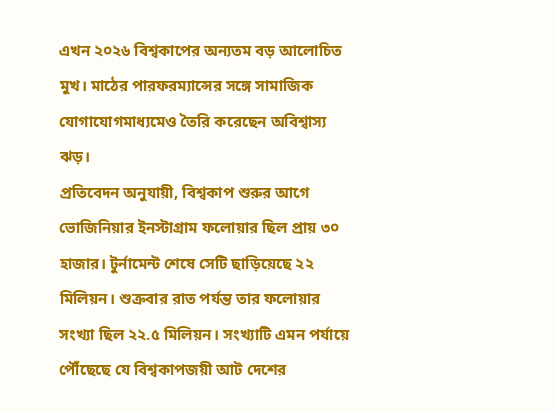এখন ২০২৬ বিশ্বকাপের অন্যতম বড় আলোচিত মুখ। মাঠের পারফরম্যান্সের সঙ্গে সামাজিক যোগাযোগমাধ্যমেও তৈরি করেছেন অবিশ্বাস্য ঝড়।
প্রতিবেদন অনুযায়ী, বিশ্বকাপ শুরুর আগে ভোজিনিয়ার ইনস্টাগ্রাম ফলোয়ার ছিল প্রায় ৩০ হাজার। টুর্নামেন্ট শেষে সেটি ছাড়িয়েছে ২২ মিলিয়ন। শুক্রবার রাত পর্যন্ত তার ফলোয়ার সংখ্যা ছিল ২২.৫ মিলিয়ন। সংখ্যাটি এমন পর্যায়ে পৌঁছেছে যে বিশ্বকাপজয়ী আট দেশের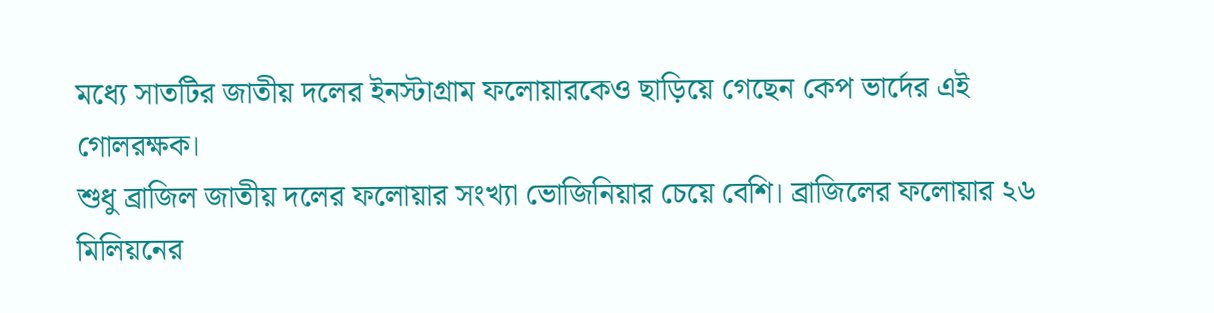মধ্যে সাতটির জাতীয় দলের ইনস্টাগ্রাম ফলোয়ারকেও ছাড়িয়ে গেছেন কেপ ভার্দের এই গোলরক্ষক।
শুধু ব্রাজিল জাতীয় দলের ফলোয়ার সংখ্যা ভোজিনিয়ার চেয়ে বেশি। ব্রাজিলের ফলোয়ার ২৬ মিলিয়নের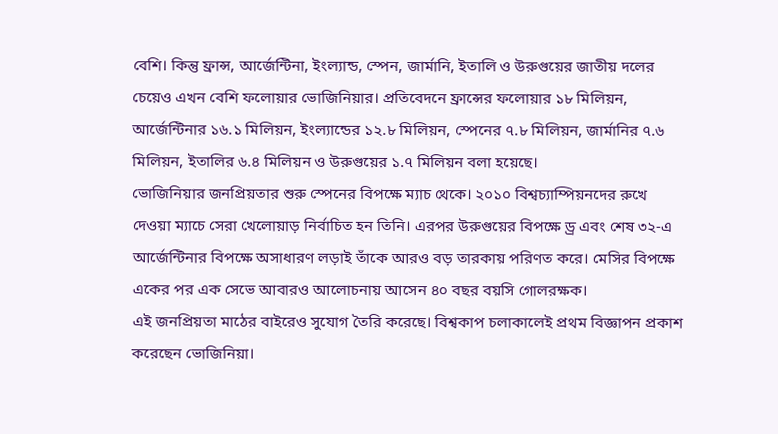বেশি। কিন্তু ফ্রান্স, আর্জেন্টিনা, ইংল্যান্ড, স্পেন, জার্মানি, ইতালি ও উরুগুয়ের জাতীয় দলের চেয়েও এখন বেশি ফলোয়ার ভোজিনিয়ার। প্রতিবেদনে ফ্রান্সের ফলোয়ার ১৮ মিলিয়ন, আর্জেন্টিনার ১৬.১ মিলিয়ন, ইংল্যান্ডের ১২.৮ মিলিয়ন, স্পেনের ৭.৮ মিলিয়ন, জার্মানির ৭.৬ মিলিয়ন, ইতালির ৬.৪ মিলিয়ন ও উরুগুয়ের ১.৭ মিলিয়ন বলা হয়েছে।
ভোজিনিয়ার জনপ্রিয়তার শুরু স্পেনের বিপক্ষে ম্যাচ থেকে। ২০১০ বিশ্বচ্যাম্পিয়নদের রুখে দেওয়া ম্যাচে সেরা খেলোয়াড় নির্বাচিত হন তিনি। এরপর উরুগুয়ের বিপক্ষে ড্র এবং শেষ ৩২-এ আর্জেন্টিনার বিপক্ষে অসাধারণ লড়াই তাঁকে আরও বড় তারকায় পরিণত করে। মেসির বিপক্ষে একের পর এক সেভে আবারও আলোচনায় আসেন ৪০ বছর বয়সি গোলরক্ষক।
এই জনপ্রিয়তা মাঠের বাইরেও সুযোগ তৈরি করেছে। বিশ্বকাপ চলাকালেই প্রথম বিজ্ঞাপন প্রকাশ করেছেন ভোজিনিয়া।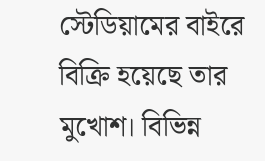স্টেডিয়ামের বাইরে বিক্রি হয়েছে তার মুখোশ। বিভিন্ন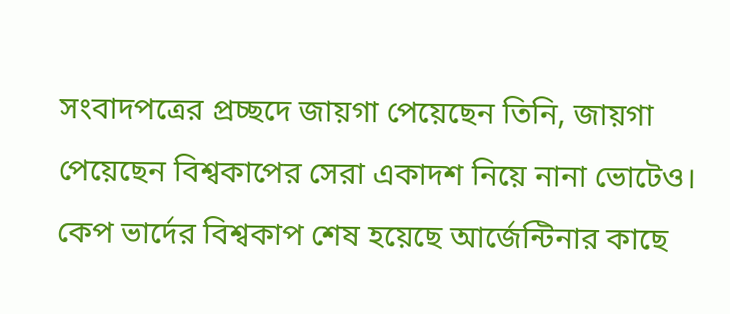সংবাদপত্রের প্রচ্ছদে জায়গা পেয়েছেন তিনি, জায়গা পেয়েছেন বিশ্বকাপের সেরা একাদশ নিয়ে নানা ভোটেও।
কেপ ভার্দের বিশ্বকাপ শেষ হয়েছে আর্জেন্টিনার কাছে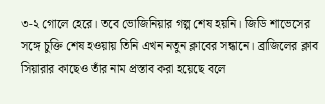৩-২ গোলে হেরে। তবে ভোজিনিয়ার গল্প শেষ হয়নি। জিডি শাভেসের সঙ্গে চুক্তি শেষ হওয়ায় তিনি এখন নতুন ক্লাবের সন্ধানে। ব্রাজিলের ক্লাব সিয়ারার কাছেও তাঁর নাম প্রস্তাব করা হয়েছে বলে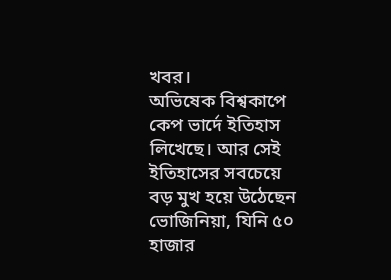খবর।
অভিষেক বিশ্বকাপে কেপ ভার্দে ইতিহাস লিখেছে। আর সেই ইতিহাসের সবচেয়ে বড় মুখ হয়ে উঠেছেন ভোজিনিয়া, যিনি ৫০ হাজার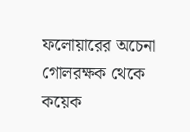ফলোয়ারের অচেনা গোলরক্ষক থেকে কয়েক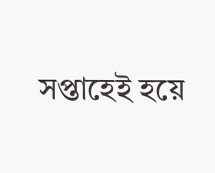সপ্তাহেই হয়ে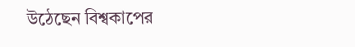উঠেছেন বিশ্বকাপের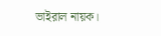ভাইরাল নায়ক।